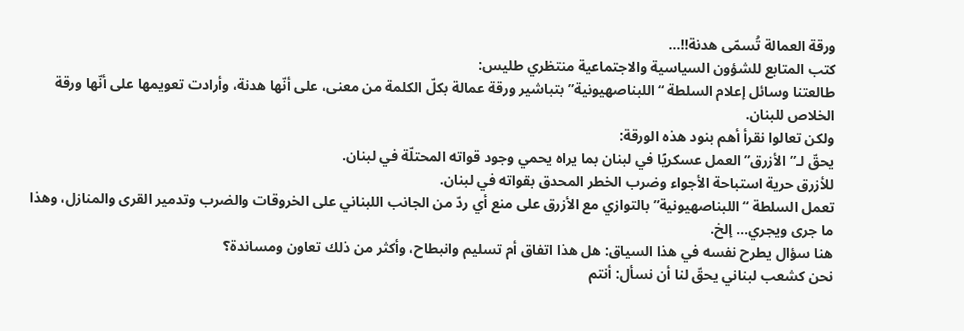ورقة العمالة تُسمّى هدنة!!…
كتب المتابع للشؤون السياسية والاجتماعية منتظري طليس:
طالعتنا وسائل إعلام السلطة “اللبناصهيونية” بتباشير ورقة عمالة بكلّ الكلمة من معنى، على أنّها هدنة، وأرادت تعويمها على أنّها ورقة الخلاص للبنان.
ولكن تعالوا نقرأ أهم بنود هذه الورقة:
يحقّ لـ”الأزرق” العمل عسكريًا في لبنان بما يراه يحمي وجود قواته المحتلّة في لبنان.
للأزرق حرية استباحة الأجواء وضرب الخطر المحدق بقواته في لبنان.
تعمل السلطة “اللبناصهيونية” بالتوازي مع الأزرق على منع أي ردّ من الجانب اللبناني على الخروقات والضرب وتدمير القرى والمنازل، وهذا ما جرى ويجري… إلخ.
هنا سؤال يطرح نفسه في هذا السياق: هل هذا اتفاق أم تسليم وانبطاح، وأكثر من ذلك تعاون ومساندة؟
نحن كشعب لبناني يحقّ لنا أن نسأل: أنتم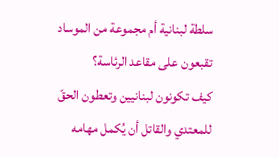سلطة لبنانية أم مجموعة من الموساد تقبعون على مقاعد الرئاسة؟
كيف تكونون لبنانيين وتعطون الحقّ للمعتدي والقاتل أن يُكمل مهامه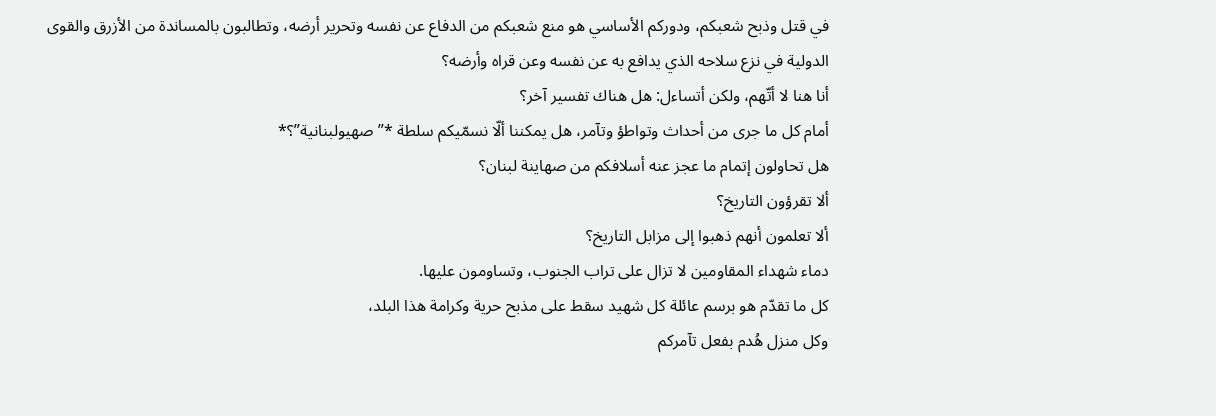في قتل وذبح شعبكم، ودوركم الأساسي هو منع شعبكم من الدفاع عن نفسه وتحرير أرضه، وتطالبون بالمساندة من الأزرق والقوى الدولية في نزع سلاحه الذي يدافع به عن نفسه وعن قراه وأرضه؟
أنا هنا لا أتّهم، ولكن أتساءل: هل هناك تفسير آخر؟
أمام كل ما جرى من أحداث وتواطؤ وتآمر، هل يمكننا ألّا نسمّيكم سلطة *”صهيولبنانية”؟*
هل تحاولون إتمام ما عجز عنه أسلافكم من صهاينة لبنان؟
ألا تقرؤون التاريخ؟
ألا تعلمون أنهم ذهبوا إلى مزابل التاريخ؟
دماء شهداء المقاومين لا تزال على تراب الجنوب، وتساومون عليها.
كل ما تقدّم هو برسم عائلة كل شهيد سقط على مذبح حرية وكرامة هذا البلد،
وكل منزل هُدم بفعل تآمركم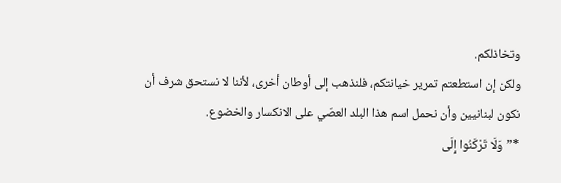وتخاذلكم.
ولكن إن استطعتم تمرير خيانتكم، فلنذهب إلى أوطان أخرى، لأننا لا نستحق شرف أن نكون لبنانيين وأن نحمل اسم هذا البلد العصّي على الانكسار والخضوع.
*”وَلَا تَرْكَنُوا إِلَى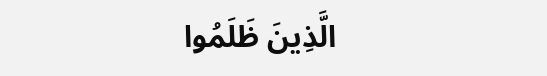الَّذِينَ ظَلَمُوا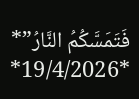فَتَمَسَّكُمُ النَّارُ”*
*19/4/2026*